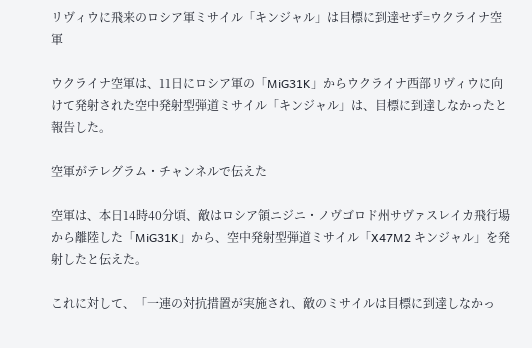リヴィウに飛来のロシア軍ミサイル「キンジャル」は目標に到達せず=ウクライナ空軍

ウクライナ空軍は、11日にロシア軍の「MiG31K」からウクライナ西部リヴィウに向けて発射された空中発射型弾道ミサイル「キンジャル」は、目標に到達しなかったと報告した。

空軍がテレグラム・チャンネルで伝えた

空軍は、本日14時40分頃、敵はロシア領ニジニ・ノヴゴロド州サヴァスレイカ飛行場から離陸した「MiG31K」から、空中発射型弾道ミサイル「X47M2 キンジャル」を発射したと伝えた。

これに対して、「一連の対抗措置が実施され、敵のミサイルは目標に到達しなかっ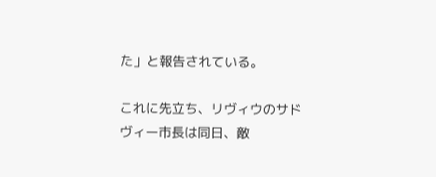た」と報告されている。

これに先立ち、リヴィウのサドヴィー市長は同日、敵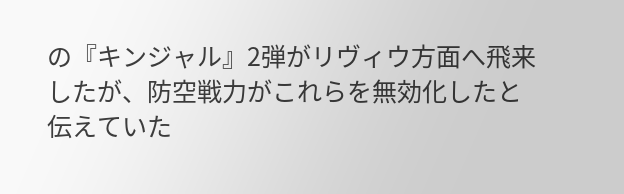の『キンジャル』2弾がリヴィウ方面へ飛来したが、防空戦力がこれらを無効化したと伝えていた